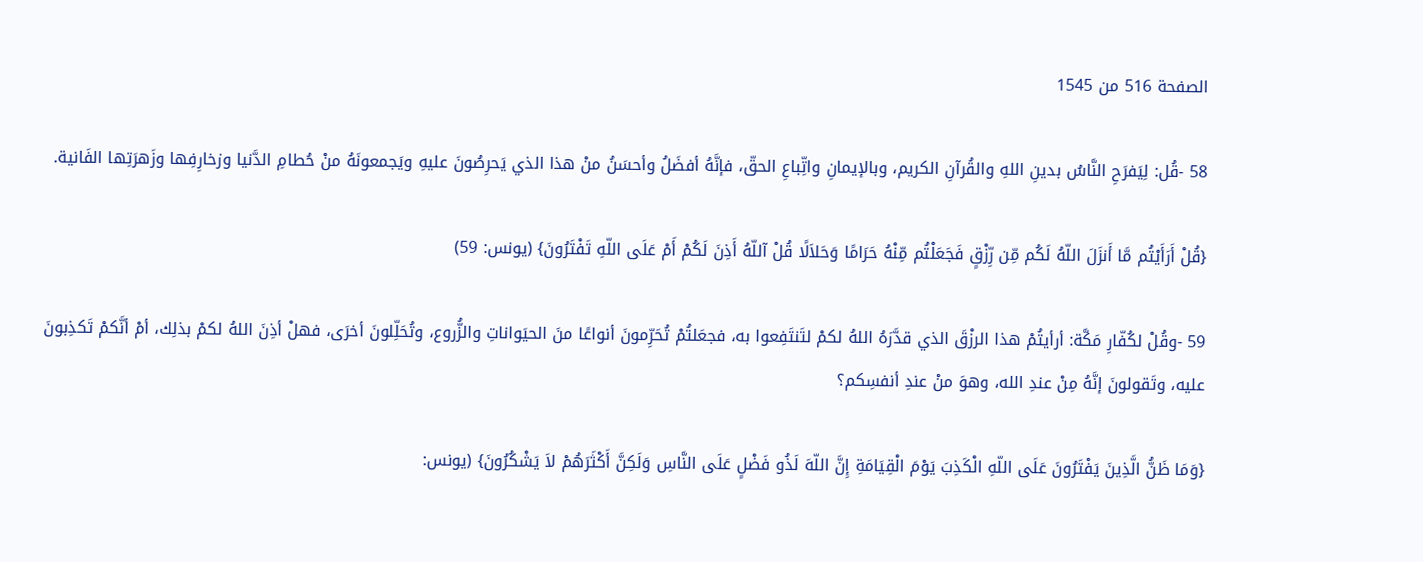الصفحة 516 من 1545

58 -قُل: لِيَفرَحِ النَّاسُ بدينِ اللهِ والقُرآنِ الكريم، وبالإيمانِ واتِّباعِ الحقّ، فإنَّهُ أفضَلُ وأحسَنُ منْ هذا الذي يَحرِصُونَ عليهِ ويَجمعونَهُ منْ حُطامِ الدَّنيا وزخارِفِها وزَهرَتِها الفَانية.

{قُلْ أَرَأَيْتُم مَّا أَنزَلَ اللّهُ لَكُم مِّن رِّزْقٍ فَجَعَلْتُم مِّنْهُ حَرَامًا وَحَلاَلًا قُلْ آللّهُ أَذِنَ لَكُمْ أَمْ عَلَى اللّهِ تَفْتَرُونَ} (يونس: 59)

59 -وقُلْ لكُفّارِ مَكَّة: أرأيتُمْ هذا الرزْقَ الذي قدَّرَهُ اللهُ لكمْ لتَنتَفِعوا به، فجعَلتُمْ تُحَرِّمونَ أنواعًا منَ الحيَواناتِ والزُّروع، وتُحَلِّلونَ أخرَى، فهلْ أذِنَ اللهُ لكمْ بذلِك، أمْ أنَّكمْ تَكذِبونَ عليه، وتَقولونَ إنَّهُ مِنْ عندِ الله، وهوَ منْ عندِ أنفسِكم؟

{وَمَا ظَنُّ الَّذِينَ يَفْتَرُونَ عَلَى اللّهِ الْكَذِبَ يَوْمَ الْقِيَامَةِ إِنَّ اللّهَ لَذُو فَضْلٍ عَلَى النَّاسِ وَلَكِنَّ أَكْثَرَهُمْ لاَ يَشْكُرُونَ} (يونس: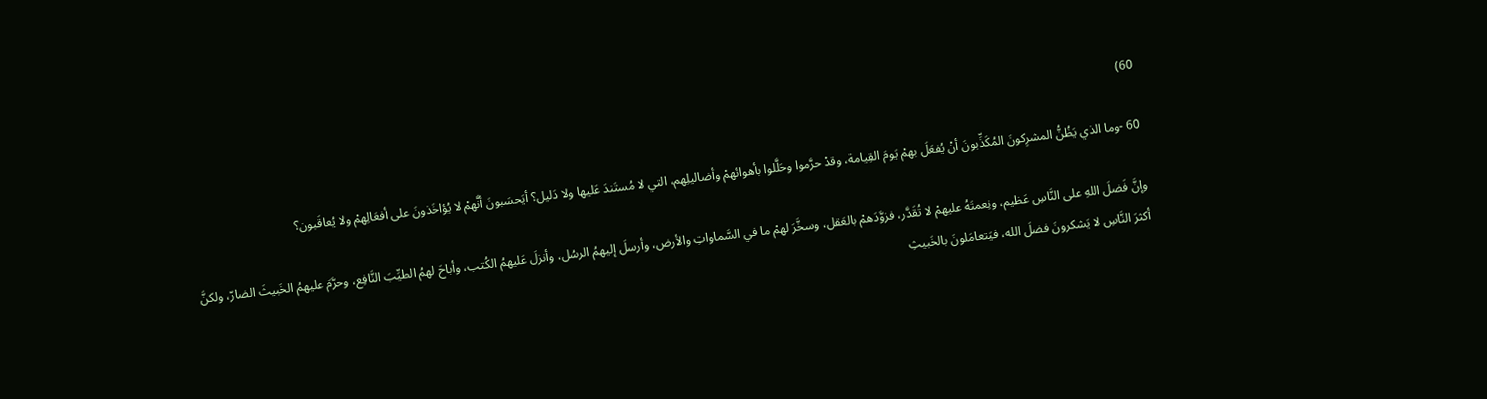60)

60 -وما الذي يَظُنُّ المشرِكونَ المُكَذِّبونَ أنْ يُفعَلَ بهمْ يَومَ القِيامة، وقدْ حرَّموا وحَلَّلوا بأهوائهمْ وأضاليلِهم، التي لا مُستَندَ عَليها ولا دَليل؟ أيَحسَبونَ أنَّهمْ لا يُؤاخَذونَ على أفعَالِهمْ ولا يُعاقَبون؟

وإنَّ فَضلَ اللهِ على النَّاسِ عَظيم، ونِعمتَهُ عليهمْ لا تُقَدَّر، فزوَّدَهمْ بالعَقل، وسخَّرَ لهمْ ما في السَّماواتِ والأرض، وأرسلَ إليهمُ الرسُل، وأنزلَ عَليهمُ الكُتب، وأباحَ لهمُ الطيِّبَ النَّافِع، وحرَّمَ عليهمُ الخَبيثَ الضارّ، ولكنَّ أكثرَ النَّاسِ لا يَشكرونَ فضلَ الله، فيَتعامَلونَ بالخَبيثِ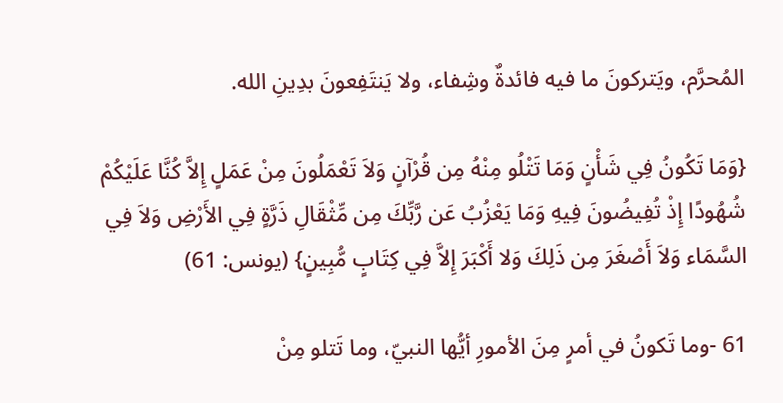المُحرَّم، ويَتركونَ ما فيه فائدةٌ وشِفاء، ولا يَنتَفِعونَ بدِينِ الله.

{وَمَا تَكُونُ فِي شَأْنٍ وَمَا تَتْلُو مِنْهُ مِن قُرْآنٍ وَلاَ تَعْمَلُونَ مِنْ عَمَلٍ إِلاَّ كُنَّا عَلَيْكُمْ شُهُودًا إِذْ تُفِيضُونَ فِيهِ وَمَا يَعْزُبُ عَن رَّبِّكَ مِن مِّثْقَالِ ذَرَّةٍ فِي الأَرْضِ وَلاَ فِي السَّمَاء وَلاَ أَصْغَرَ مِن ذَلِكَ وَلا أَكْبَرَ إِلاَّ فِي كِتَابٍ مُّبِينٍ} (يونس: 61)

61 -وما تَكونُ في أمرٍ مِنَ الأمورِ أيُّها النبيّ، وما تَتلو مِنْ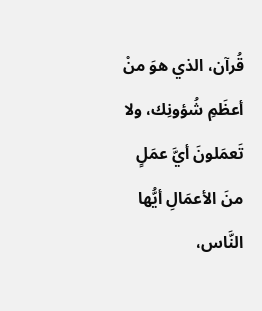قُرآن، الذي هوَ منْ أعظَمِ شُؤونِك، ولا تَعمَلونَ أيَّ عمَلٍ منَ الأعمَالِ أيُّها النَّاس،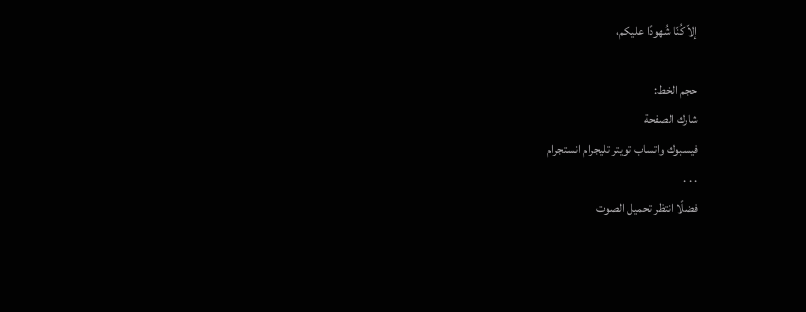إلاّ كُنّا شُهودًا عليكم،

حجم الخط:
شارك الصفحة
فيسبوك واتساب تويتر تليجرام انستجرام
. . .
فضلًا انتظر تحميل الصوت